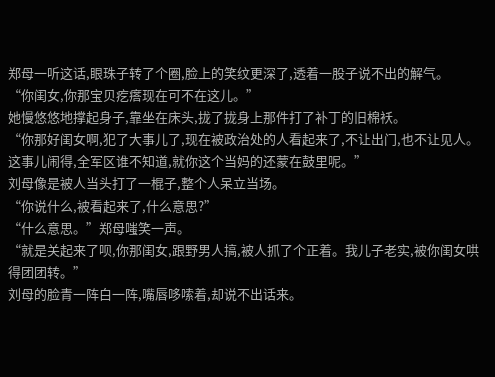郑母一听这话,眼珠子转了个圈,脸上的笑纹更深了,透着一股子说不出的解气。
“你闺女,你那宝贝疙瘩现在可不在这儿。”
她慢悠悠地撑起身子,靠坐在床头,拢了拢身上那件打了补丁的旧棉袄。
“你那好闺女啊,犯了大事儿了,现在被政治处的人看起来了,不让出门,也不让见人。这事儿闹得,全军区谁不知道,就你这个当妈的还蒙在鼓里呢。”
刘母像是被人当头打了一棍子,整个人呆立当场。
“你说什么,被看起来了,什么意思?”
“什么意思。”郑母嗤笑一声。
“就是关起来了呗,你那闺女,跟野男人搞,被人抓了个正着。我儿子老实,被你闺女哄得团团转。”
刘母的脸青一阵白一阵,嘴唇哆嗦着,却说不出话来。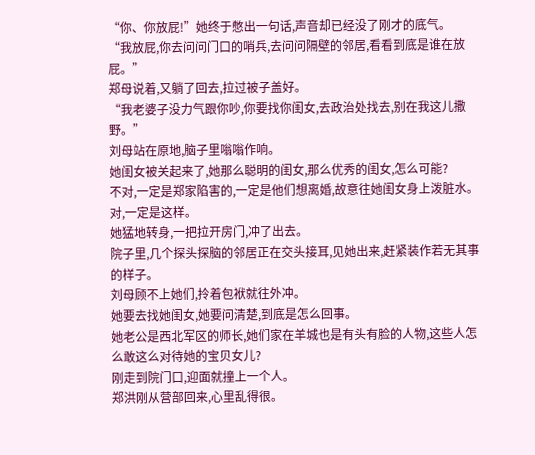“你、你放屁!”她终于憋出一句话,声音却已经没了刚才的底气。
“我放屁,你去问问门口的哨兵,去问问隔壁的邻居,看看到底是谁在放屁。”
郑母说着,又躺了回去,拉过被子盖好。
“我老婆子没力气跟你吵,你要找你闺女,去政治处找去,别在我这儿撒野。”
刘母站在原地,脑子里嗡嗡作响。
她闺女被关起来了,她那么聪明的闺女,那么优秀的闺女,怎么可能?
不对,一定是郑家陷害的,一定是他们想离婚,故意往她闺女身上泼脏水。
对,一定是这样。
她猛地转身,一把拉开房门,冲了出去。
院子里,几个探头探脑的邻居正在交头接耳,见她出来,赶紧装作若无其事的样子。
刘母顾不上她们,拎着包袱就往外冲。
她要去找她闺女,她要问清楚,到底是怎么回事。
她老公是西北军区的师长,她们家在羊城也是有头有脸的人物,这些人怎么敢这么对待她的宝贝女儿?
刚走到院门口,迎面就撞上一个人。
郑洪刚从营部回来,心里乱得很。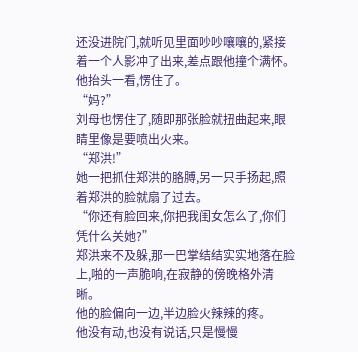还没进院门,就听见里面吵吵嚷嚷的,紧接着一个人影冲了出来,差点跟他撞个满怀。
他抬头一看,愣住了。
“妈?”
刘母也愣住了,随即那张脸就扭曲起来,眼睛里像是要喷出火来。
“郑洪!”
她一把抓住郑洪的胳膊,另一只手扬起,照着郑洪的脸就扇了过去。
“你还有脸回来,你把我闺女怎么了,你们凭什么关她?”
郑洪来不及躲,那一巴掌结结实实地落在脸上,啪的一声脆响,在寂静的傍晚格外清晰。
他的脸偏向一边,半边脸火辣辣的疼。
他没有动,也没有说话,只是慢慢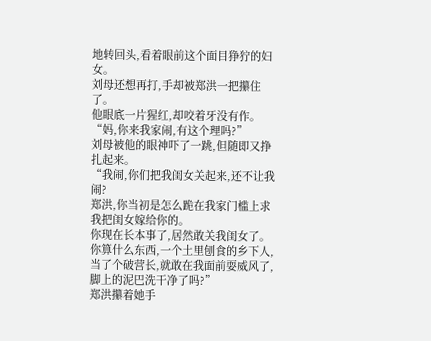地转回头,看着眼前这个面目狰狞的妇女。
刘母还想再打,手却被郑洪一把攥住了。
他眼底一片猩红,却咬着牙没有作。
“妈,你来我家闹,有这个理吗?”
刘母被他的眼神吓了一跳,但随即又挣扎起来。
“我闹,你们把我闺女关起来,还不让我闹?
郑洪,你当初是怎么跪在我家门槛上求我把闺女嫁给你的。
你现在长本事了,居然敢关我闺女了。
你算什么东西,一个土里刨食的乡下人,当了个破营长,就敢在我面前耍威风了,脚上的泥巴洗干净了吗?”
郑洪攥着她手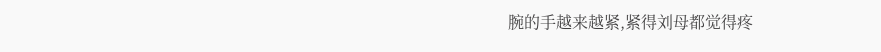腕的手越来越紧,紧得刘母都觉得疼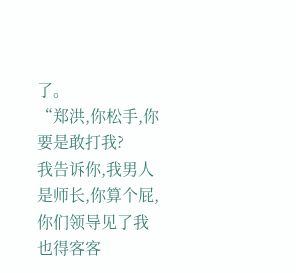了。
“郑洪,你松手,你要是敢打我?
我告诉你,我男人是师长,你算个屁,你们领导见了我也得客客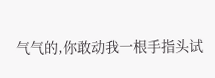气气的,你敢动我一根手指头试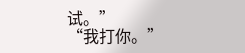试。”
“我打你。”